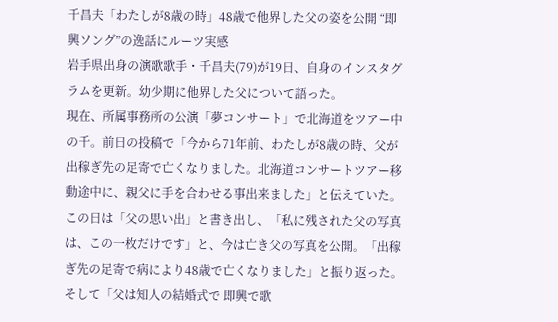千昌夫「わたしが8歳の時」48歳で他界した父の姿を公開 “即興ソング”の逸話にルーツ実感
岩手県出身の演歌歌手・千昌夫(79)が19日、自身のインスタグラムを更新。幼少期に他界した父について語った。
現在、所属事務所の公演「夢コンサート」で北海道をツアー中の千。前日の投稿で「今から71年前、わたしが8歳の時、父が出稼ぎ先の足寄で亡くなりました。北海道コンサートツアー移動途中に、親父に手を合わせる事出来ました」と伝えていた。
この日は「父の思い出」と書き出し、「私に残された父の写真は、この一枚だけです」と、今は亡き父の写真を公開。「出稼ぎ先の足寄で病により48歳で亡くなりました」と振り返った。
そして「父は知人の結婚式で 即興で歌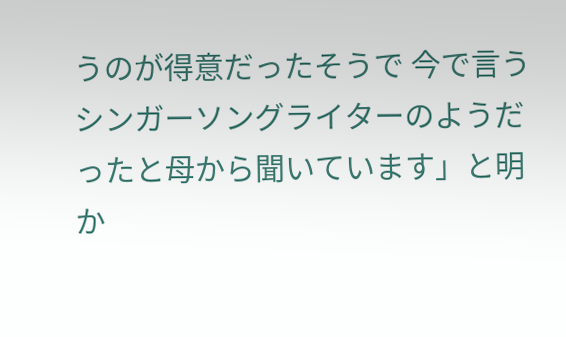うのが得意だったそうで 今で言うシンガーソングライターのようだったと母から聞いています」と明か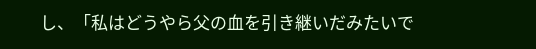し、「私はどうやら父の血を引き継いだみたいで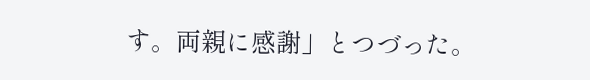す。両親に感謝」とつづった。